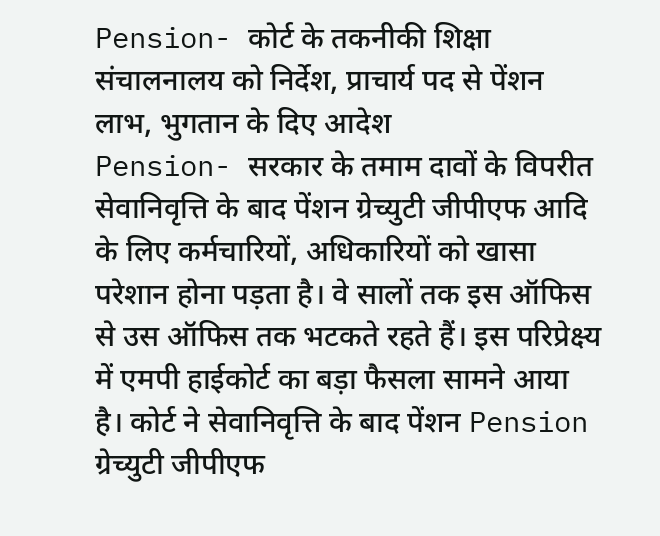Pension- कोर्ट के तकनीकी शिक्षा संचालनालय को निर्देश, प्राचार्य पद से पेंशन लाभ, भुगतान के दिए आदेश
Pension- सरकार के तमाम दावों के विपरीत सेवानिवृत्ति के बाद पेंशन ग्रेच्युटी जीपीएफ आदि के लिए कर्मचारियों, अधिकारियों को खासा परेशान होना पड़ता है। वे सालों तक इस ऑफिस से उस ऑफिस तक भटकते रहते हैं। इस परिप्रेक्ष्य में एमपी हाईकोर्ट का बड़ा फैसला सामने आया है। कोर्ट ने सेवानिवृत्ति के बाद पेंशन Pension ग्रेच्युटी जीपीएफ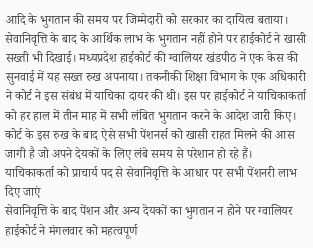आदि के भुगतान की समय पर जिम्मेदारी को सरकार का दायित्व बताया। सेवानिवृत्ति के बाद के आर्थिक लाभ के भुगतान नहीं होने पर हाईकोर्ट ने खासी सख्ती भी दिखाई। मध्यप्रदेश हाईकोर्ट की ग्वालियर खंडपीठ ने एक केस की सुनवाई में यह सख्त रुख अपनाया। तकनीकी शिक्षा विभाग के एक अधिकारी ने कोर्ट ने इस संबंध में याचिका दायर की थी। इस पर हाईकोर्ट ने याचिकाकर्ता को हर हाल में तीन माह में सभी लंबित भुगतान करने के आदेश जारी किए। कोर्ट के इस रुख के बाद ऐसे सभी पेंशनर्स को खासी राहत मिलने की आस जागी है जो अपने देयकों के लिए लंबे समय से परेशान हो रहे हैं।
याचिकाकर्ता को प्राचार्य पद से सेवानिवृत्ति के आधार पर सभी पेंशनरी लाभ दिए जाएं
सेवानिवृत्ति के बाद पेंशन और अन्य देयकों का भुगतान न होने पर ग्वालियर हाईकोर्ट ने मंगलवार को महत्वपूर्ण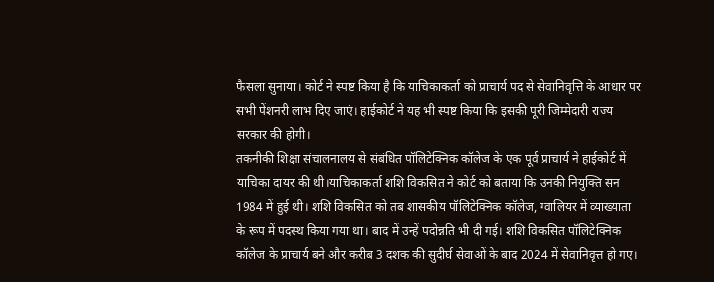फैसला सुनाया। कोर्ट ने स्पष्ट किया है कि याचिकाकर्ता को प्राचार्य पद से सेवानिवृत्ति के आधार पर सभी पेंशनरी लाभ दिए जाएं। हाईकोर्ट ने यह भी स्पष्ट किया कि इसकी पूरी जिम्मेदारी राज्य सरकार की होगी।
तकनीकी शिक्षा संचालनालय से संबंधित पॉलिटेक्निक कॉलेज के एक पूर्व प्राचार्य ने हाईकोर्ट में याचिका दायर की थी।याचिकाकर्ता शशि विकसित ने कोर्ट को बताया कि उनकी नियुक्ति सन 1984 में हुई थी। शशि विकसित को तब शासकीय पॉलिटेक्निक कॉलेज, ग्वालियर में व्याख्याता के रूप में पदस्थ किया गया था। बाद में उन्हें पदोन्नति भी दी गई। शशि विकसित पॉलिटेक्निक कॉलेज के प्राचार्य बने और करीब 3 दशक की सुदीर्घ सेवाओं के बाद 2024 में सेवानिवृत्त हो गए।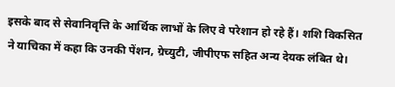इसके बाद से सेवानिवृत्ति के आर्थिक लाभों के लिए वे परेशान हो रहे हैं। शशि विकसित ने याचिका में कहा कि उनकी पेंशन, ग्रेच्युटी, जीपीएफ सहित अन्य देयक लंबित थे।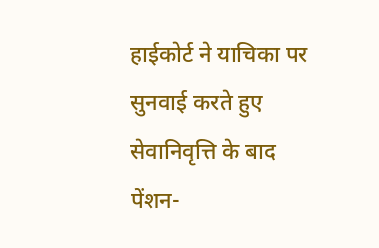हाईकोर्ट ने याचिका पर सुनवाई करते हुए सेवानिवृत्ति के बाद पेंशन-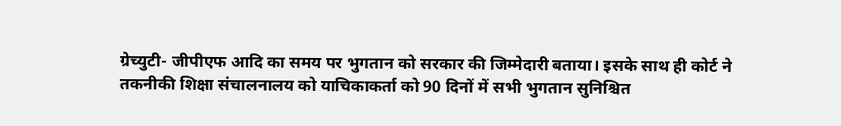ग्रेच्युटी- जीपीएफ आदि का समय पर भुगतान को सरकार की जिम्मेदारी बताया। इसके साथ ही कोर्ट ने तकनीकी शिक्षा संचालनालय को याचिकाकर्ता को 90 दिनों में सभी भुगतान सुनिश्चित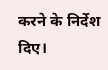करने के निर्देश दिए।